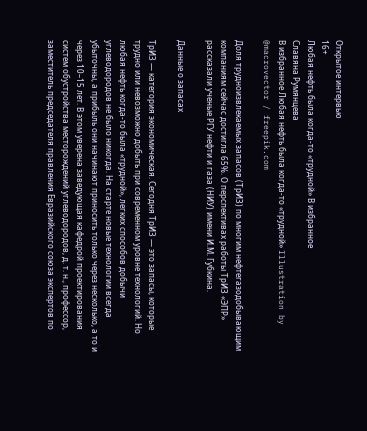Открытое интервью
16+
Любая нефть была когда-то «трудной» В избранное
Славяна Румянцева
В избранное Любая нефть была когда-то «трудной» Illustration by @macrovector / freepik.com

Доля трудноизвлекаемых запасов (ТрИЗ) по многим нефтегазодобывающим компаниям сейчас достигла 65%. О перспективах работы ТрИЗ «ЭПР» рассказали ученые РГУ нефти и газа (НИУ) имени И.М. Губкина.

Данные о запасах

ТрИЗ — категория экономическая. Сегодня ТрИЗ — это запасы, которые трудно или невозможно добыть при современном уровне технологий. Но любая нефть когда-то была «трудной», легких способов добычи углеводородов не было никогда. На старте новые технологии всегда убыточны, а прибыль они начинают приносить только через несколько, а то и через 10–15 лет. В этом уверена заведующая кафедрой проектирования систем обустройства месторождений углеводородов, д. т. н., профессор, заместитель председателя правления Евразийского союза экспертов по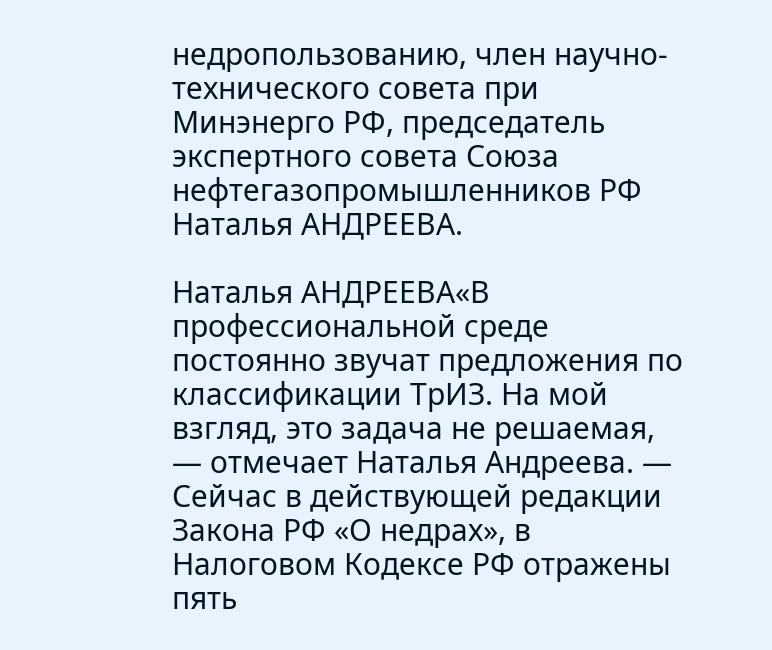недропользованию, член научно-технического совета при Минэнерго РФ, председатель экспертного совета Союза нефтегазопромышленников РФ Наталья АНДРЕЕВА.

Наталья АНДРЕЕВА«В профессиональной среде постоянно звучат предложения по классификации ТрИЗ. На мой взгляд, это задача не решаемая, — отмечает Наталья Андреева. — Сейчас в действующей редакции Закона РФ «О недрах», в Налоговом Кодексе РФ отражены пять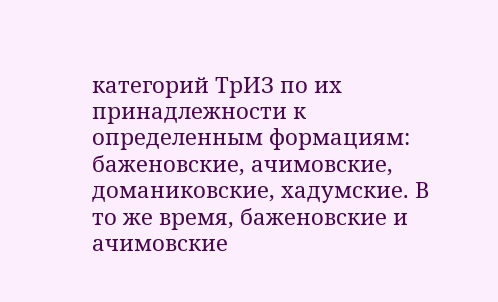категорий ТрИЗ по их принадлежности к определенным формациям: баженовские, ачимовские, доманиковские, хадумские. В то же время, баженовские и ачимовские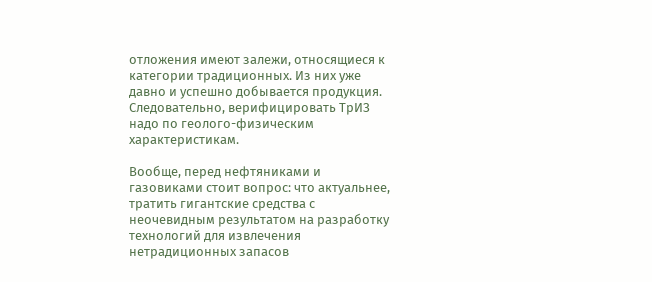отложения имеют залежи, относящиеся к категории традиционных. Из них уже давно и успешно добывается продукция. Следовательно, верифицировать ТрИЗ надо по геолого-физическим характеристикам.

Вообще, перед нефтяниками и газовиками стоит вопрос: что актуальнее, тратить гигантские средства с неочевидным результатом на разработку технологий для извлечения нетрадиционных запасов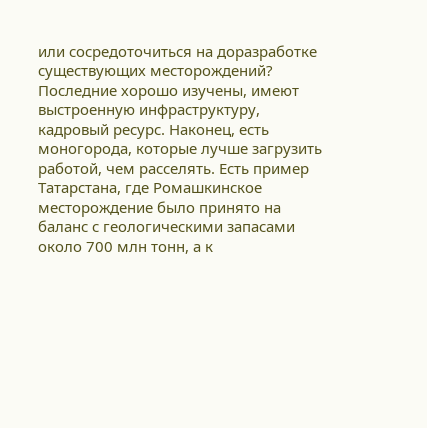или сосредоточиться на доразработке существующих месторождений? Последние хорошо изучены, имеют выстроенную инфраструктуру, кадровый ресурс. Наконец, есть моногорода, которые лучше загрузить работой, чем расселять. Есть пример Татарстана, где Ромашкинское месторождение было принято на баланс с геологическими запасами около 700 млн тонн, а к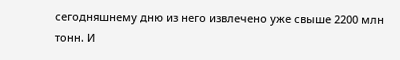сегодняшнему дню из него извлечено уже свыше 2200 млн тонн. И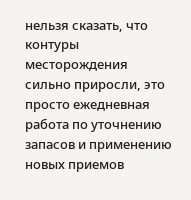нельзя сказать, что контуры месторождения сильно приросли, это просто ежедневная работа по уточнению запасов и применению новых приемов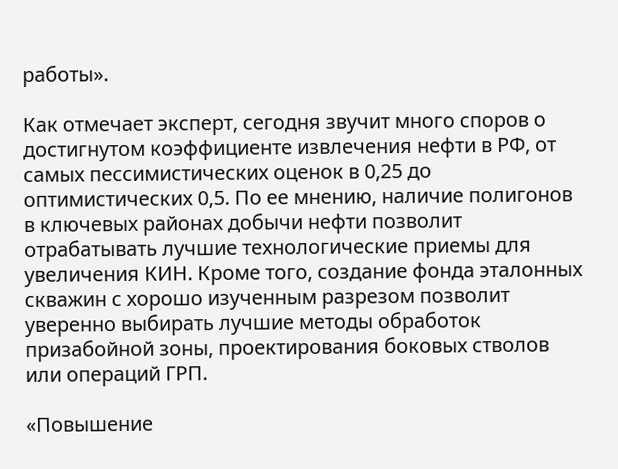работы».

Как отмечает эксперт, сегодня звучит много споров о достигнутом коэффициенте извлечения нефти в РФ, от самых пессимистических оценок в 0,25 до оптимистических 0,5. По ее мнению, наличие полигонов в ключевых районах добычи нефти позволит отрабатывать лучшие технологические приемы для увеличения КИН. Кроме того, создание фонда эталонных скважин с хорошо изученным разрезом позволит уверенно выбирать лучшие методы обработок призабойной зоны, проектирования боковых стволов или операций ГРП.

«Повышение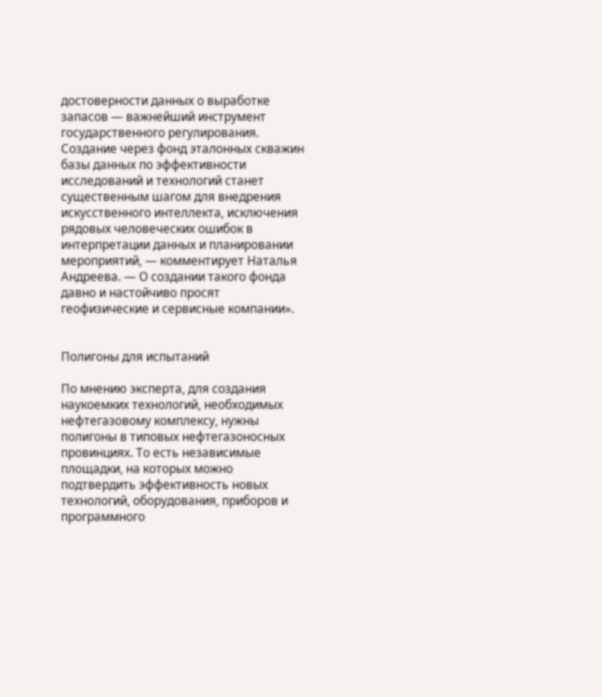достоверности данных о выработке запасов — важнейший инструмент государственного регулирования. Создание через фонд эталонных скважин базы данных по эффективности исследований и технологий станет существенным шагом для внедрения искусственного интеллекта, исключения рядовых человеческих ошибок в интерпретации данных и планировании мероприятий, — комментирует Наталья Андреева. — О создании такого фонда давно и настойчиво просят геофизические и сервисные компании».


Полигоны для испытаний

По мнению эксперта, для создания наукоемких технологий, необходимых нефтегазовому комплексу, нужны полигоны в типовых нефтегазоносных провинциях. То есть независимые площадки, на которых можно подтвердить эффективность новых технологий, оборудования, приборов и программного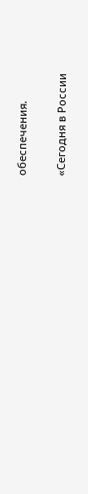обеспечения.

«Сегодня в России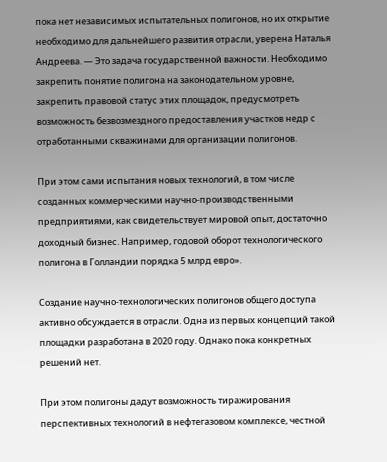пока нет независимых испытательных полигонов, но их открытие необходимо для дальнейшего развития отрасли, уверена Наталья Андреева. — Это задача государственной важности. Необходимо закрепить понятие полигона на законодательном уровне, закрепить правовой статус этих площадок, предусмотреть возможность безвозмездного предоставления участков недр с отработанными скважинами для организации полигонов.

При этом сами испытания новых технологий, в том числе созданных коммерческими научно-производственными предприятиями, как свидетельствует мировой опыт, достаточно доходный бизнес. Например, годовой оборот технологического полигона в Голландии порядка 5 млрд евро».

Создание научно-технологических полигонов общего доступа активно обсуждается в отрасли. Одна из первых концепций такой площадки разработана в 2020 году. Однако пока конкретных решений нет.

При этом полигоны дадут возможность тиражирования перспективных технологий в нефтегазовом комплексе, честной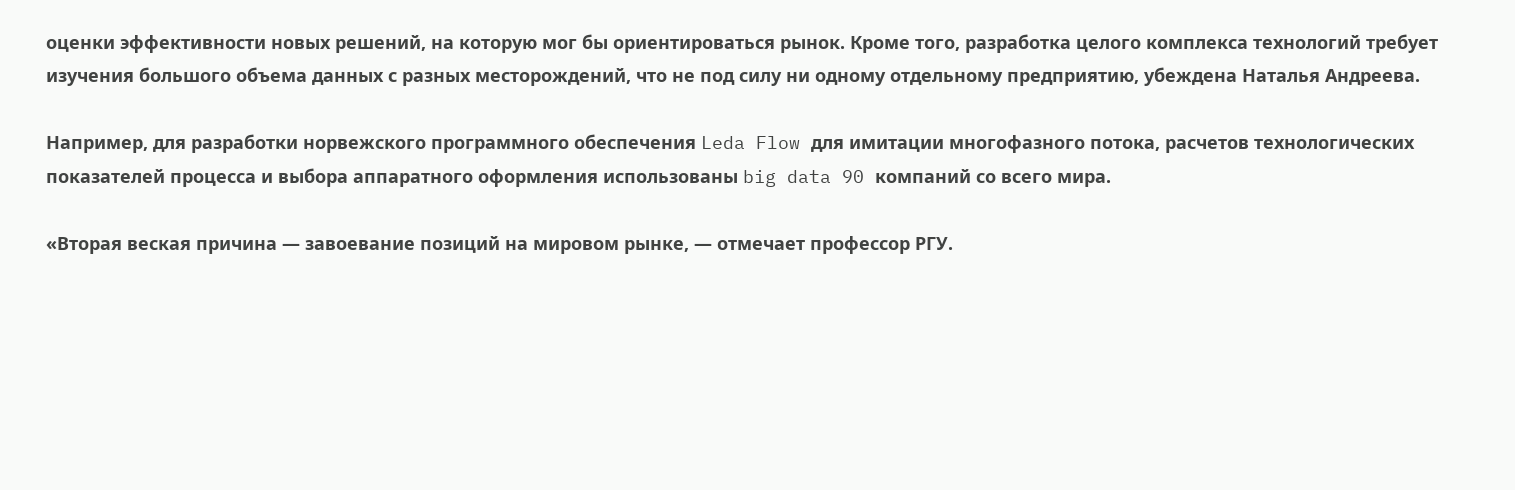оценки эффективности новых решений, на которую мог бы ориентироваться рынок. Кроме того, разработка целого комплекса технологий требует изучения большого объема данных с разных месторождений, что не под силу ни одному отдельному предприятию, убеждена Наталья Андреева.

Например, для разработки норвежского программного обеспечения Leda Flow для имитации многофазного потока, расчетов технологических показателей процесса и выбора аппаратного оформления использованы big data 90 компаний со всего мира.

«Вторая веская причина — завоевание позиций на мировом рынке, — отмечает профессор РГУ.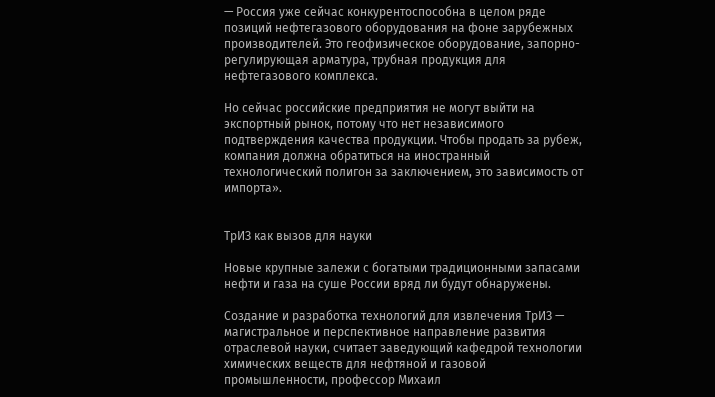— Россия уже сейчас конкурентоспособна в целом ряде позиций нефтегазового оборудования на фоне зарубежных производителей. Это геофизическое оборудование, запорно-регулирующая арматура, трубная продукция для нефтегазового комплекса.

Но сейчас российские предприятия не могут выйти на экспортный рынок, потому что нет независимого подтверждения качества продукции. Чтобы продать за рубеж, компания должна обратиться на иностранный технологический полигон за заключением, это зависимость от импорта».


ТрИЗ как вызов для науки

Новые крупные залежи с богатыми традиционными запасами нефти и газа на суше России вряд ли будут обнаружены.

Создание и разработка технологий для извлечения ТрИЗ — магистральное и перспективное направление развития отраслевой науки, считает заведующий кафедрой технологии химических веществ для нефтяной и газовой промышленности, профессор Михаил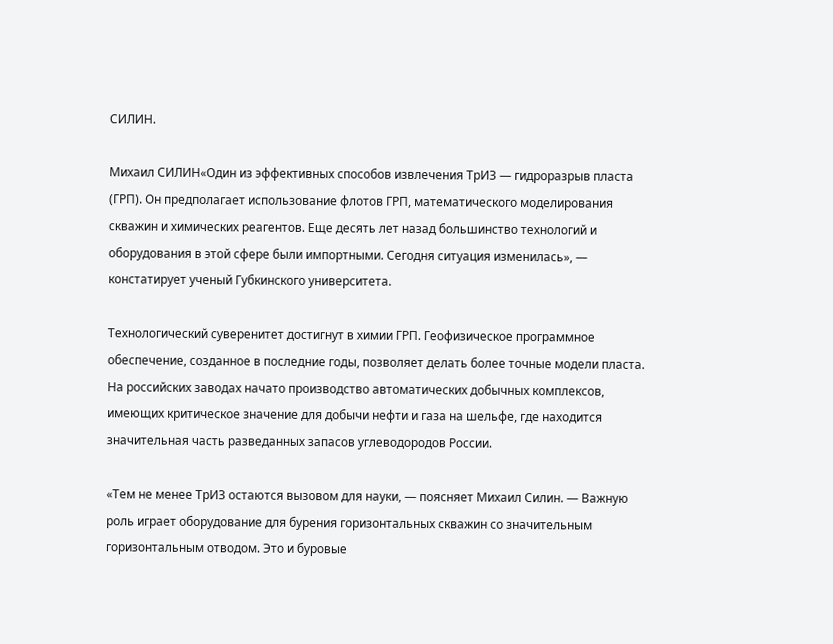СИЛИН.

Михаил СИЛИН«Один из эффективных способов извлечения ТрИЗ — гидроразрыв пласта (ГРП). Он предполагает использование флотов ГРП, математического моделирования скважин и химических реагентов. Еще десять лет назад большинство технологий и оборудования в этой сфере были импортными. Сегодня ситуация изменилась», — констатирует ученый Губкинского университета.

Технологический суверенитет достигнут в химии ГРП. Геофизическое программное обеспечение, созданное в последние годы, позволяет делать более точные модели пласта. На российских заводах начато производство автоматических добычных комплексов, имеющих критическое значение для добычи нефти и газа на шельфе, где находится значительная часть разведанных запасов углеводородов России.

«Тем не менее ТрИЗ остаются вызовом для науки, — поясняет Михаил Силин. — Важную роль играет оборудование для бурения горизонтальных скважин со значительным горизонтальным отводом. Это и буровые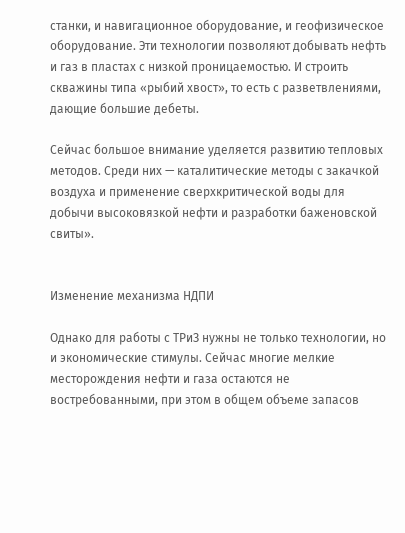станки, и навигационное оборудование, и геофизическое оборудование. Эти технологии позволяют добывать нефть и газ в пластах с низкой проницаемостью. И строить скважины типа «рыбий хвост», то есть с разветвлениями, дающие большие дебеты.

Сейчас большое внимание уделяется развитию тепловых методов. Среди них — каталитические методы с закачкой воздуха и применение сверхкритической воды для добычи высоковязкой нефти и разработки баженовской свиты».


Изменение механизма НДПИ

Однако для работы с ТРиЗ нужны не только технологии, но и экономические стимулы. Сейчас многие мелкие месторождения нефти и газа остаются не востребованными, при этом в общем объеме запасов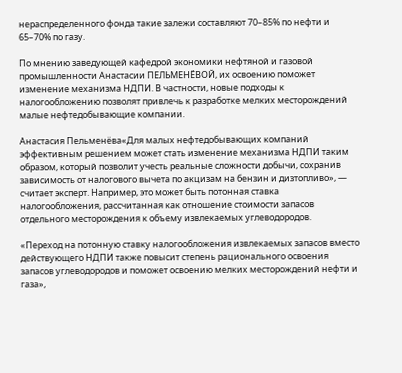нераспределенного фонда такие залежи составляют 70–85% по нефти и 65–70% по газу.

По мнению заведующей кафедрой экономики нефтяной и газовой промышленности Анастасии ПЕЛЬМЕНЁВОЙ, их освоению поможет изменение механизма НДПИ. В частности, новые подходы к налогообложению позволят привлечь к разработке мелких месторождений малые нефтедобывающие компании.

Анастасия Пельменёва«Для малых нефтедобывающих компаний эффективным решением может стать изменение механизма НДПИ таким образом, который позволит учесть реальные сложности добычи, сохранив зависимость от налогового вычета по акцизам на бензин и дизтопливо», — считает эксперт. Например, это может быть потонная ставка налогообложения, рассчитанная как отношение стоимости запасов отдельного месторождения к объему извлекаемых углеводородов.

«Переход на потонную ставку налогообложения извлекаемых запасов вместо действующего НДПИ также повысит степень рационального освоения запасов углеводородов и поможет освоению мелких месторождений нефти и газа»,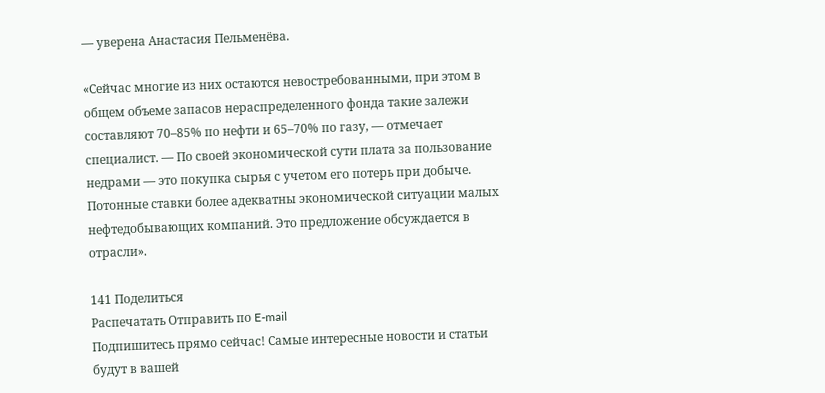— уверена Анастасия Пельменёва.

«Сейчас многие из них остаются невостребованными, при этом в общем объеме запасов нераспределенного фонда такие залежи составляют 70–85% по нефти и 65–70% по газу, — отмечает специалист. — По своей экономической сути плата за пользование недрами — это покупка сырья с учетом его потерь при добыче. Потонные ставки более адекватны экономической ситуации малых нефтедобывающих компаний. Это предложение обсуждается в отрасли».

141 Поделиться
Распечатать Отправить по E-mail
Подпишитесь прямо сейчас! Самые интересные новости и статьи будут в вашей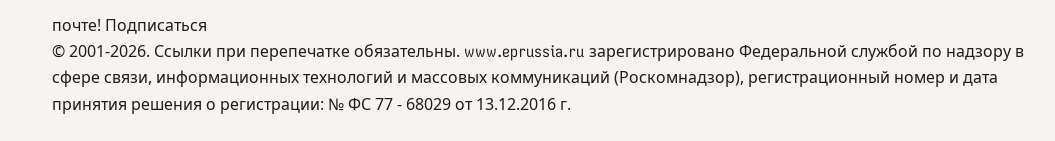почте! Подписаться
© 2001-2026. Ссылки при перепечатке обязательны. www.eprussia.ru зарегистрировано Федеральной службой по надзору в сфере связи, информационных технологий и массовых коммуникаций (Роскомнадзор), регистрационный номер и дата принятия решения о регистрации: № ФС 77 - 68029 от 13.12.2016 г.